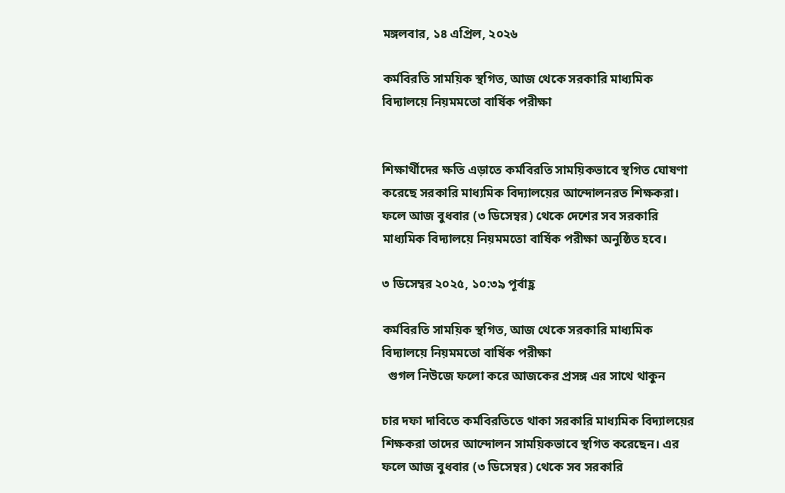মঙ্গলবার, ১৪ এপ্রিল, ২০২৬

কর্মবিরতি সাময়িক স্থগিত, আজ থেকে সরকারি মাধ্যমিক বিদ্যালয়ে নিয়মমতো বার্ষিক পরীক্ষা


শিক্ষার্থীদের ক্ষতি এড়াতে কর্মবিরতি সাময়িকভাবে স্থগিত ঘোষণা করেছে সরকারি মাধ্যমিক বিদ্যালয়ের আন্দোলনরত শিক্ষকরা। ফলে আজ বুধবার (৩ ডিসেম্বর) থেকে দেশের সব সরকারি মাধ্যমিক বিদ্যালয়ে নিয়মমতো বার্ষিক পরীক্ষা অনুষ্ঠিত হবে।

৩ ডিসেম্বর ২০২৫, ১০:৩৯ পূর্বাহ্ণ

কর্মবিরতি সাময়িক স্থগিত, আজ থেকে সরকারি মাধ্যমিক বিদ্যালয়ে নিয়মমতো বার্ষিক পরীক্ষা
  গুগল নিউজে ফলো করে আজকের প্রসঙ্গ এর সাথে থাকুন

চার দফা দাবিতে কর্মবিরতিতে থাকা সরকারি মাধ্যমিক বিদ্যালয়ের শিক্ষকরা তাদের আন্দোলন সাময়িকভাবে স্থগিত করেছেন। এর ফলে আজ বুধবার (৩ ডিসেম্বর) থেকে সব সরকারি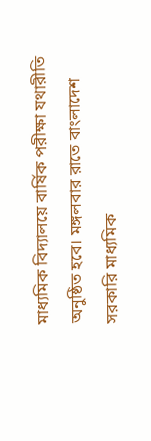মাধ্যমিক বিদ্যালয়ে বার্ষিক পরীক্ষা যথারীতি অনুষ্ঠিত হবে। মঙ্গলবার রাতে বাংলাদেশ সরকারি মাধ্যমিক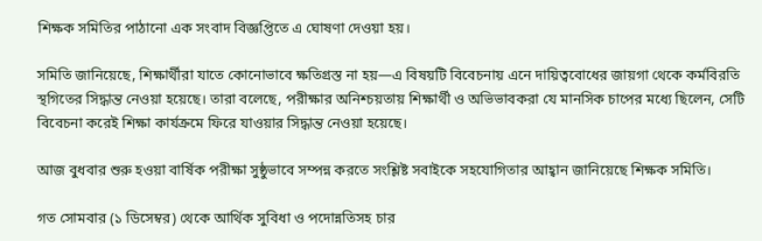শিক্ষক সমিতির পাঠানো এক সংবাদ বিজ্ঞপ্তিতে এ ঘোষণা দেওয়া হয়।

সমিতি জানিয়েছে, শিক্ষার্থীরা যাতে কোনোভাবে ক্ষতিগ্রস্ত না হয়—এ বিষয়টি বিবেচনায় এনে দায়িত্ববোধের জায়গা থেকে কর্মবিরতি স্থগিতের সিদ্ধান্ত নেওয়া হয়েছে। তারা বলেছে, পরীক্ষার অনিশ্চয়তায় শিক্ষার্থী ও অভিভাবকরা যে মানসিক চাপের মধ্যে ছিলেন, সেটি বিবেচনা করেই শিক্ষা কার্যক্রমে ফিরে যাওয়ার সিদ্ধান্ত নেওয়া হয়েছে।

আজ বুধবার শুরু হওয়া বার্ষিক পরীক্ষা সুষ্ঠুভাবে সম্পন্ন করতে সংশ্লিষ্ট সবাইকে সহযোগিতার আহ্বান জানিয়েছে শিক্ষক সমিতি।

গত সোমবার (১ ডিসেম্বর) থেকে আর্থিক সুবিধা ও পদোন্নতিসহ চার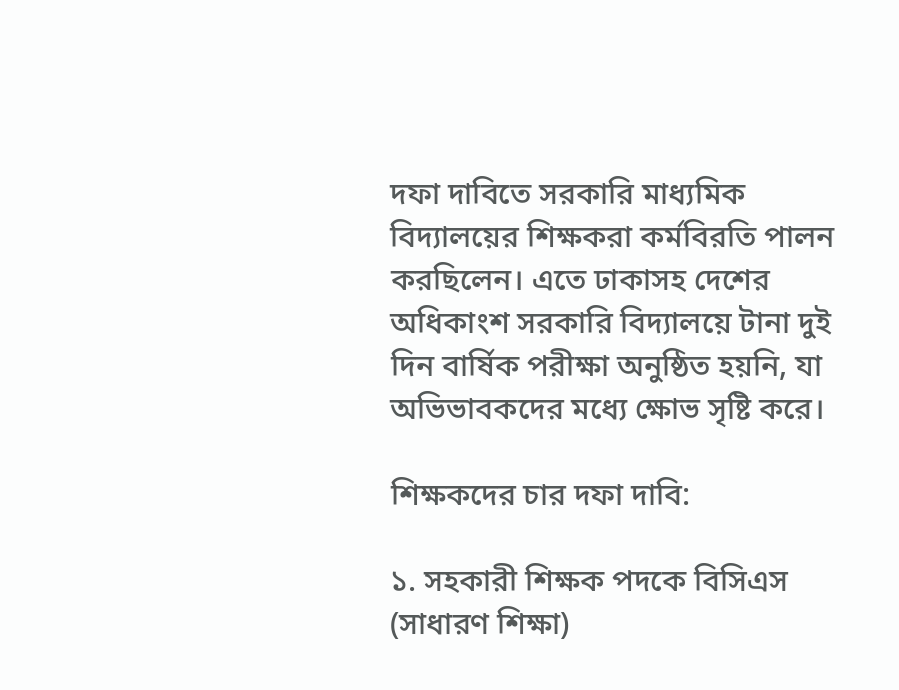দফা দাবিতে সরকারি মাধ্যমিক বিদ্যালয়ের শিক্ষকরা কর্মবিরতি পালন করছিলেন। এতে ঢাকাসহ দেশের অধিকাংশ সরকারি বিদ্যালয়ে টানা দুই দিন বার্ষিক পরীক্ষা অনুষ্ঠিত হয়নি, যা অভিভাবকদের মধ্যে ক্ষোভ সৃষ্টি করে।

শিক্ষকদের চার দফা দাবি:

১. সহকারী শিক্ষক পদকে বিসিএস (সাধারণ শিক্ষা)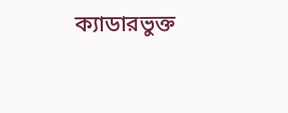ক্যাডারভুক্ত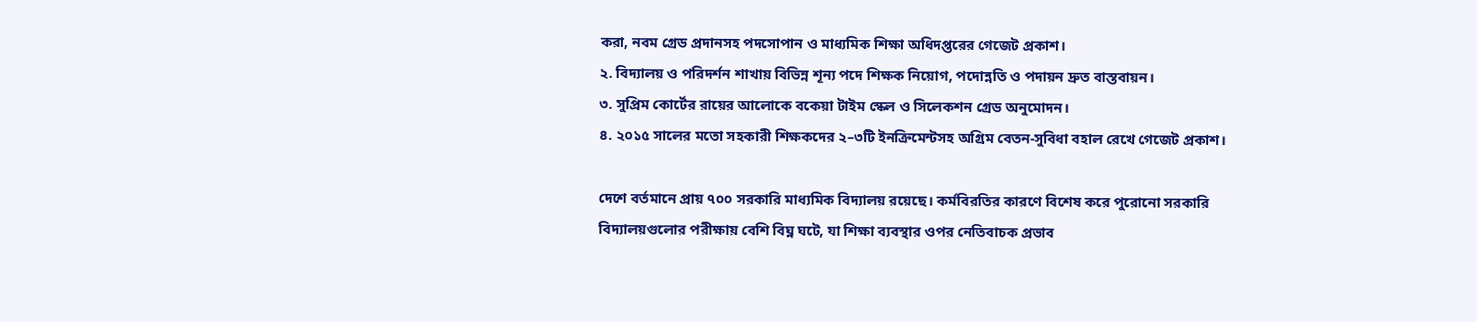করা, নবম গ্রেড প্রদানসহ পদসোপান ও মাধ্যমিক শিক্ষা অধিদপ্তরের গেজেট প্রকাশ।
২. বিদ্যালয় ও পরিদর্শন শাখায় বিভিন্ন শূন্য পদে শিক্ষক নিয়োগ, পদোন্নতি ও পদায়ন দ্রুত বাস্তবায়ন।
৩. সুপ্রিম কোর্টের রায়ের আলোকে বকেয়া টাইম স্কেল ও সিলেকশন গ্রেড অনুমোদন।
৪. ২০১৫ সালের মতো সহকারী শিক্ষকদের ২–৩টি ইনক্রিমেন্টসহ অগ্রিম বেতন-সুবিধা বহাল রেখে গেজেট প্রকাশ।

দেশে বর্তমানে প্রায় ৭০০ সরকারি মাধ্যমিক বিদ্যালয় রয়েছে। কর্মবিরতির কারণে বিশেষ করে পুরোনো সরকারি বিদ্যালয়গুলোর পরীক্ষায় বেশি বিঘ্ন ঘটে, যা শিক্ষা ব্যবস্থার ওপর নেতিবাচক প্রভাব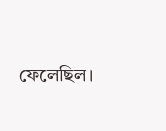ফেলেছিল।